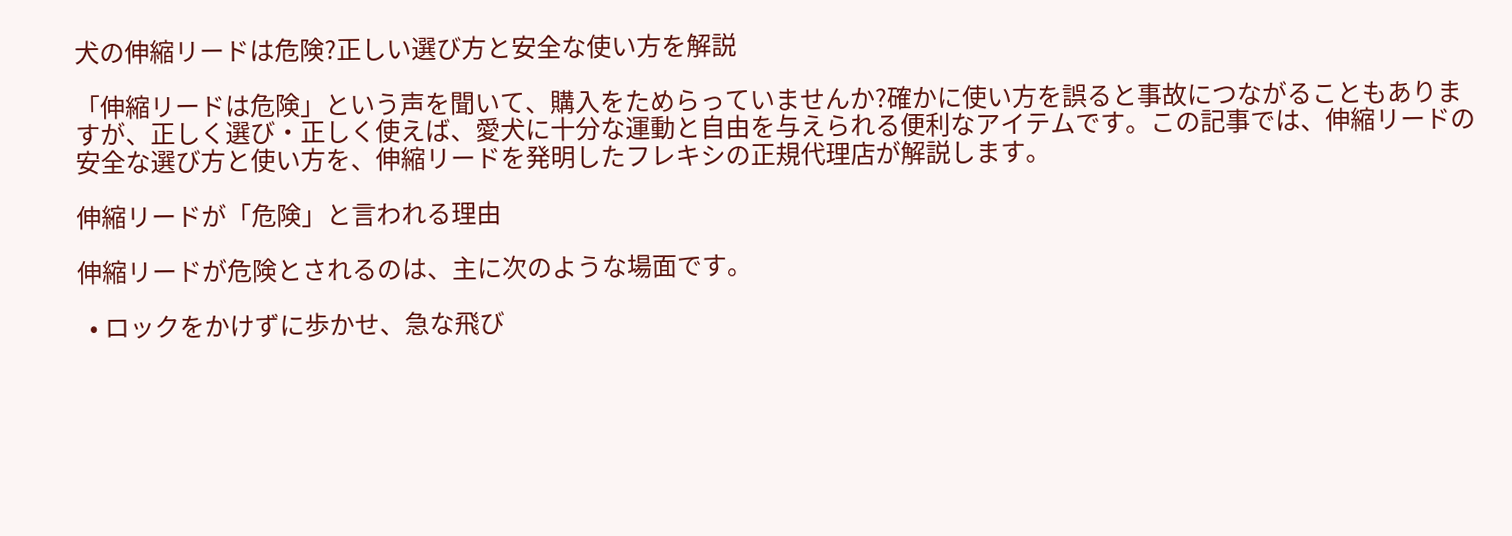犬の伸縮リードは危険?正しい選び方と安全な使い方を解説

「伸縮リードは危険」という声を聞いて、購入をためらっていませんか?確かに使い方を誤ると事故につながることもありますが、正しく選び・正しく使えば、愛犬に十分な運動と自由を与えられる便利なアイテムです。この記事では、伸縮リードの安全な選び方と使い方を、伸縮リードを発明したフレキシの正規代理店が解説します。

伸縮リードが「危険」と言われる理由

伸縮リードが危険とされるのは、主に次のような場面です。

  • ロックをかけずに歩かせ、急な飛び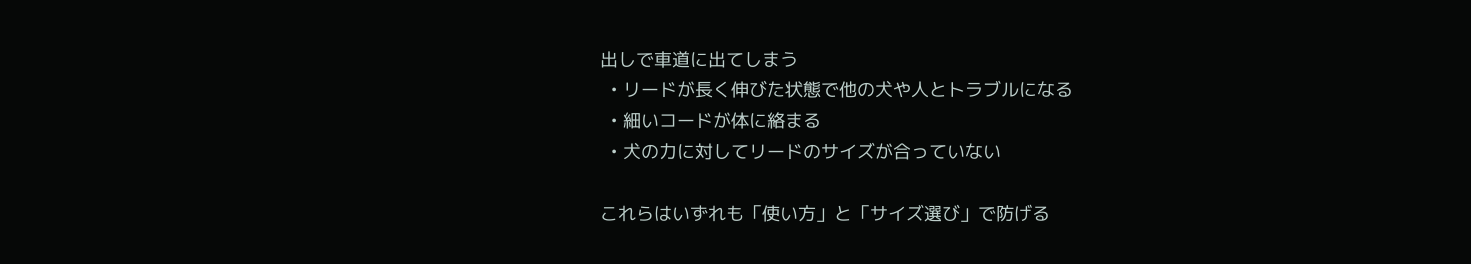出しで車道に出てしまう
  • リードが長く伸びた状態で他の犬や人とトラブルになる
  • 細いコードが体に絡まる
  • 犬の力に対してリードのサイズが合っていない

これらはいずれも「使い方」と「サイズ選び」で防げる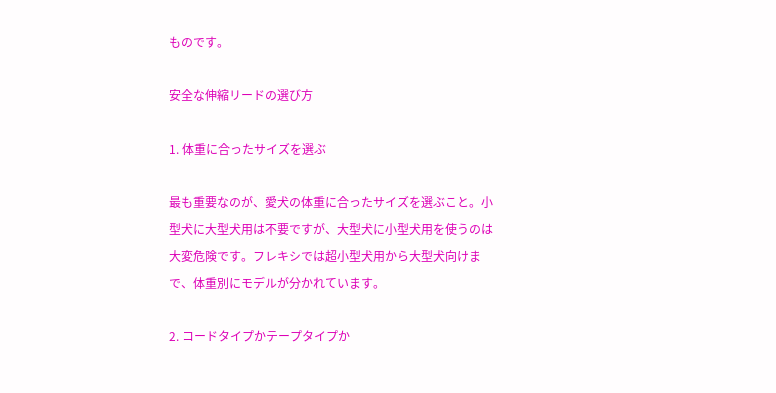ものです。

安全な伸縮リードの選び方

1. 体重に合ったサイズを選ぶ

最も重要なのが、愛犬の体重に合ったサイズを選ぶこと。小型犬に大型犬用は不要ですが、大型犬に小型犬用を使うのは大変危険です。フレキシでは超小型犬用から大型犬向けまで、体重別にモデルが分かれています。

2. コードタイプかテープタイプか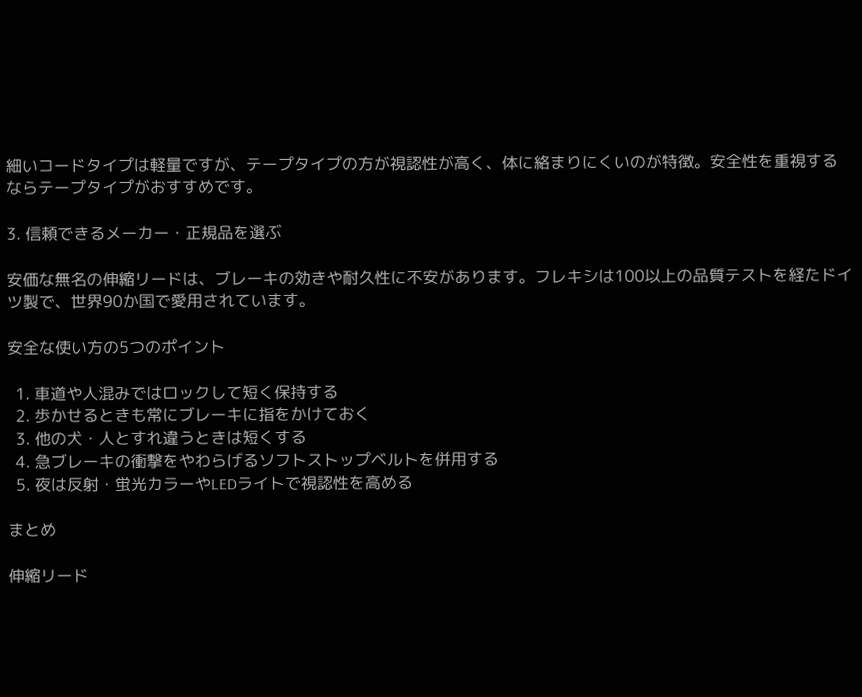細いコードタイプは軽量ですが、テープタイプの方が視認性が高く、体に絡まりにくいのが特徴。安全性を重視するならテープタイプがおすすめです。

3. 信頼できるメーカー・正規品を選ぶ

安価な無名の伸縮リードは、ブレーキの効きや耐久性に不安があります。フレキシは100以上の品質テストを経たドイツ製で、世界90か国で愛用されています。

安全な使い方の5つのポイント

  1. 車道や人混みではロックして短く保持する
  2. 歩かせるときも常にブレーキに指をかけておく
  3. 他の犬・人とすれ違うときは短くする
  4. 急ブレーキの衝撃をやわらげるソフトストップベルトを併用する
  5. 夜は反射・蛍光カラーやLEDライトで視認性を高める

まとめ

伸縮リード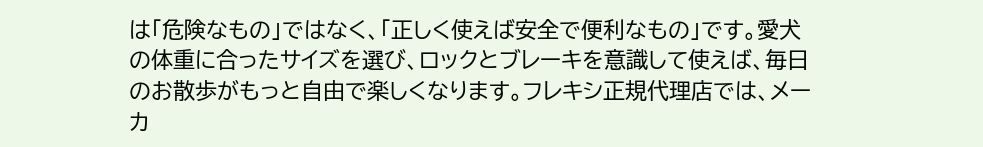は「危険なもの」ではなく、「正しく使えば安全で便利なもの」です。愛犬の体重に合ったサイズを選び、ロックとブレーキを意識して使えば、毎日のお散歩がもっと自由で楽しくなります。フレキシ正規代理店では、メーカ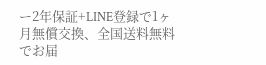ー2年保証+LINE登録で1ヶ月無償交換、全国送料無料でお届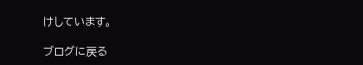けしています。

ブログに戻る